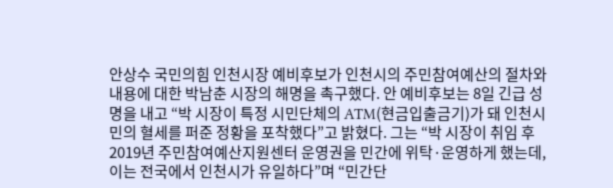안상수 국민의힘 인천시장 예비후보가 인천시의 주민참여예산의 절차와 내용에 대한 박남춘 시장의 해명을 촉구했다. 안 예비후보는 8일 긴급 성명을 내고 “박 시장이 특정 시민단체의 ATM(현금입출금기)가 돼 인천시민의 혈세를 퍼준 정황을 포착했다”고 밝혔다. 그는 “박 시장이 취임 후 2019년 주민참여예산지원센터 운영권을 민간에 위탁·운영하게 했는데, 이는 전국에서 인천시가 유일하다”며 “민간단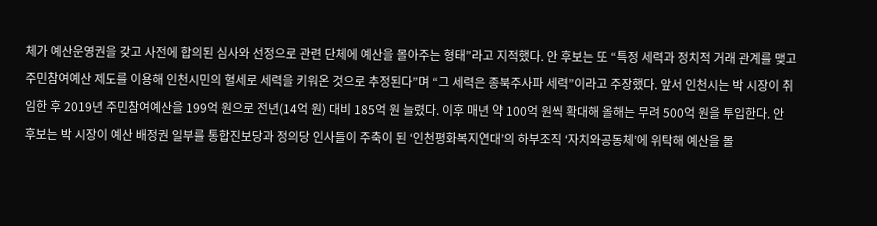체가 예산운영권을 갖고 사전에 합의된 심사와 선정으로 관련 단체에 예산을 몰아주는 형태”라고 지적했다. 안 후보는 또 “특정 세력과 정치적 거래 관계를 맺고 주민참여예산 제도를 이용해 인천시민의 혈세로 세력을 키워온 것으로 추정된다”며 “그 세력은 종북주사파 세력”이라고 주장했다. 앞서 인천시는 박 시장이 취임한 후 2019년 주민참여예산을 199억 원으로 전년(14억 원) 대비 185억 원 늘렸다. 이후 매년 약 100억 원씩 확대해 올해는 무려 500억 원을 투입한다. 안 후보는 박 시장이 예산 배정권 일부를 통합진보당과 정의당 인사들이 주축이 된 ‘인천평화복지연대’의 하부조직 ‘자치와공동체’에 위탁해 예산을 몰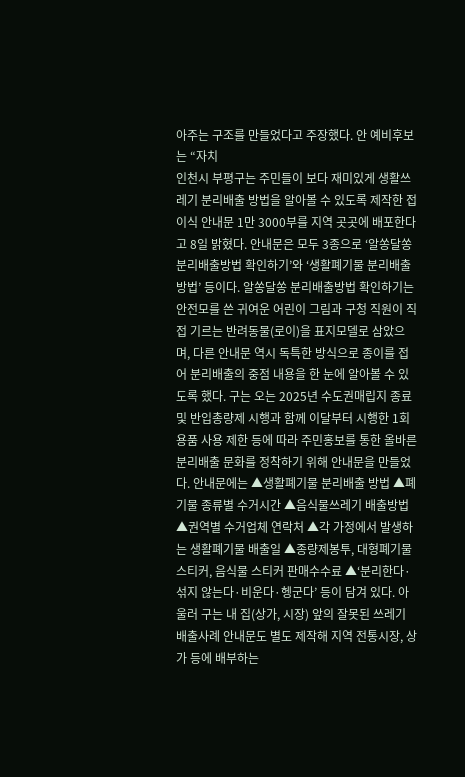아주는 구조를 만들었다고 주장했다. 안 예비후보는 “자치
인천시 부평구는 주민들이 보다 재미있게 생활쓰레기 분리배출 방법을 알아볼 수 있도록 제작한 접이식 안내문 1만 3000부를 지역 곳곳에 배포한다고 8일 밝혔다. 안내문은 모두 3종으로 ‘알쏭달쏭 분리배출방법 확인하기’와 ‘생활폐기물 분리배출 방법’ 등이다. 알쏭달쏭 분리배출방법 확인하기는 안전모를 쓴 귀여운 어린이 그림과 구청 직원이 직접 기르는 반려동물(로이)을 표지모델로 삼았으며, 다른 안내문 역시 독특한 방식으로 종이를 접어 분리배출의 중점 내용을 한 눈에 알아볼 수 있도록 했다. 구는 오는 2025년 수도권매립지 종료 및 반입총량제 시행과 함께 이달부터 시행한 1회용품 사용 제한 등에 따라 주민홍보를 통한 올바른 분리배출 문화를 정착하기 위해 안내문을 만들었다. 안내문에는 ▲생활폐기물 분리배출 방법 ▲폐기물 종류별 수거시간 ▲음식물쓰레기 배출방법 ▲권역별 수거업체 연락처 ▲각 가정에서 발생하는 생활폐기물 배출일 ▲종량제봉투, 대형폐기물 스티커, 음식물 스티커 판매수수료 ▲‘분리한다·섞지 않는다·비운다·헹군다’ 등이 담겨 있다. 아울러 구는 내 집(상가, 시장) 앞의 잘못된 쓰레기 배출사례 안내문도 별도 제작해 지역 전통시장, 상가 등에 배부하는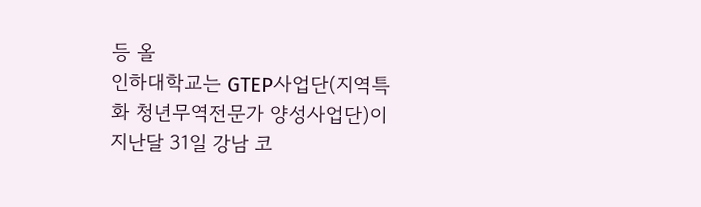등 올
인하대학교는 GTEP사업단(지역특화 청년무역전문가 양성사업단)이 지난달 31일 강남 코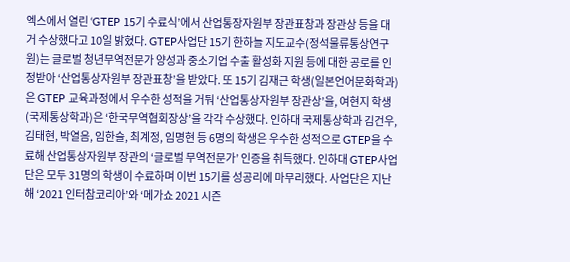엑스에서 열린 ‘GTEP 15기 수료식’에서 산업통장자원부 장관표창과 장관상 등을 대거 수상했다고 10일 밝혔다. GTEP사업단 15기 한하늘 지도교수(정석물류통상연구원)는 글로벌 청년무역전문가 양성과 중소기업 수출 활성화 지원 등에 대한 공로를 인정받아 ‘산업통상자원부 장관표창’을 받았다. 또 15기 김재근 학생(일본언어문화학과)은 GTEP 교육과정에서 우수한 성적을 거둬 ‘산업통상자원부 장관상’을, 여현지 학생(국제통상학과)은 ‘한국무역협회장상’을 각각 수상했다. 인하대 국제통상학과 김건우, 김태현, 박열음, 임한슬, 최계정, 임명현 등 6명의 학생은 우수한 성적으로 GTEP을 수료해 산업통상자원부 장관의 ‘글로벌 무역전문가’ 인증을 취득했다. 인하대 GTEP사업단은 모두 31명의 학생이 수료하며 이번 15기를 성공리에 마무리했다. 사업단은 지난해 ‘2021 인터참코리아’와 ‘메가쇼 2021 시즌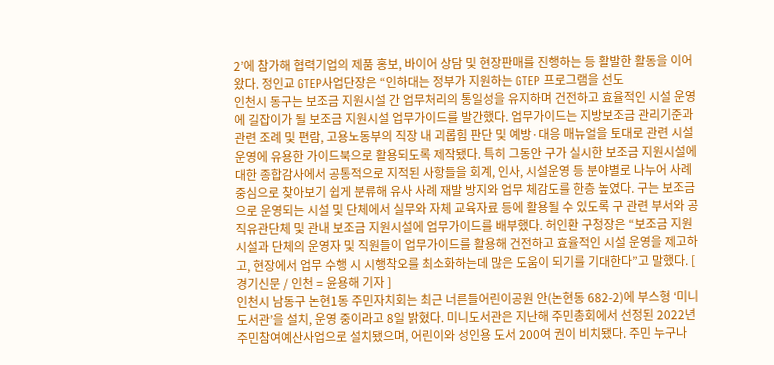2’에 참가해 협력기업의 제품 홍보, 바이어 상담 및 현장판매를 진행하는 등 활발한 활동을 이어왔다. 정인교 GTEP사업단장은 “인하대는 정부가 지원하는 GTEP 프로그램을 선도
인천시 동구는 보조금 지원시설 간 업무처리의 통일성을 유지하며 건전하고 효율적인 시설 운영에 길잡이가 될 보조금 지원시설 업무가이드를 발간했다. 업무가이드는 지방보조금 관리기준과 관련 조례 및 편람, 고용노동부의 직장 내 괴롭힘 판단 및 예방·대응 매뉴얼을 토대로 관련 시설 운영에 유용한 가이드북으로 활용되도록 제작됐다. 특히 그동안 구가 실시한 보조금 지원시설에 대한 종합감사에서 공통적으로 지적된 사항들을 회계, 인사, 시설운영 등 분야별로 나누어 사례 중심으로 찾아보기 쉽게 분류해 유사 사례 재발 방지와 업무 체감도를 한층 높였다. 구는 보조금으로 운영되는 시설 및 단체에서 실무와 자체 교육자료 등에 활용될 수 있도록 구 관련 부서와 공직유관단체 및 관내 보조금 지원시설에 업무가이드를 배부했다. 허인환 구청장은 “보조금 지원시설과 단체의 운영자 및 직원들이 업무가이드를 활용해 건전하고 효율적인 시설 운영을 제고하고, 현장에서 업무 수행 시 시행착오를 최소화하는데 많은 도움이 되기를 기대한다”고 말했다. [ 경기신문 / 인천 = 윤용해 기자 ]
인천시 남동구 논현1동 주민자치회는 최근 너른들어린이공원 안(논현동 682-2)에 부스형 ‘미니도서관’을 설치, 운영 중이라고 8일 밝혔다. 미니도서관은 지난해 주민총회에서 선정된 2022년 주민참여예산사업으로 설치됐으며, 어린이와 성인용 도서 200여 권이 비치됐다. 주민 누구나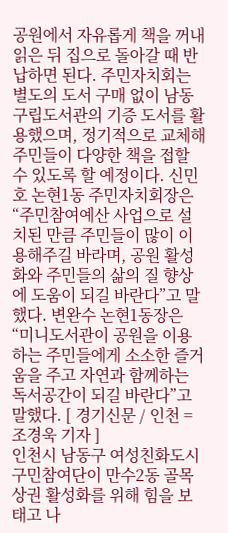공원에서 자유롭게 책을 꺼내 읽은 뒤 집으로 돌아갈 때 반납하면 된다. 주민자치회는 별도의 도서 구매 없이 남동구립도서관의 기증 도서를 활용했으며, 정기적으로 교체해 주민들이 다양한 책을 접할 수 있도록 할 예정이다. 신민호 논현1동 주민자치회장은 “주민참여예산 사업으로 설치된 만큼 주민들이 많이 이용해주길 바라며, 공원 활성화와 주민들의 삶의 질 향상에 도움이 되길 바란다”고 말했다. 변완수 논현1동장은 “미니도서관이 공원을 이용하는 주민들에게 소소한 즐거움을 주고 자연과 함께하는 독서공간이 되길 바란다”고 말했다. [ 경기신문 / 인천 = 조경욱 기자 ]
인천시 남동구 여성친화도시 구민참여단이 만수2동 골목상권 활성화를 위해 힘을 보태고 나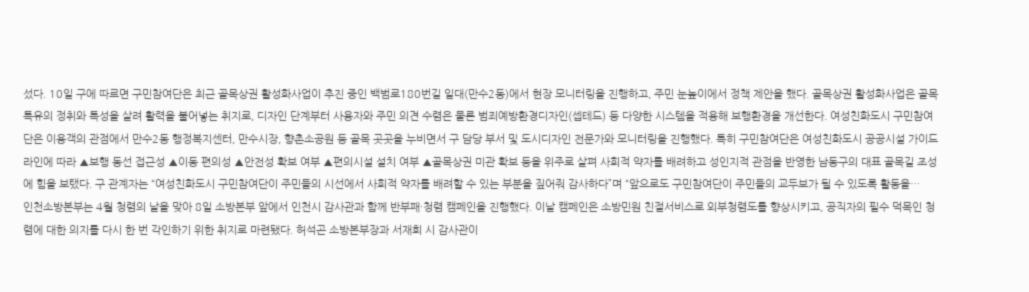섰다. 10일 구에 따르면 구민참여단은 최근 골목상권 활성화사업이 추진 중인 백범로180번길 일대(만수2동)에서 현장 모니터링을 진행하고, 주민 눈높이에서 정책 제안을 했다. 골목상권 활성화사업은 골목 특유의 정취와 특성을 살려 활력을 불어넣는 취지로, 디자인 단계부터 사용자와 주민 의견 수렴은 물론 범죄예방환경디자인(셉테드) 등 다양한 시스템을 적용해 보행환경을 개선한다. 여성친화도시 구민참여단은 이용객의 관점에서 만수2동 행정복지센터, 만수시장, 향촌소공원 등 골목 곳곳을 누비면서 구 담당 부서 및 도시디자인 전문가와 모니터링을 진행했다. 특히 구민참여단은 여성친화도시 공공시설 가이드라인에 따라 ▲보행 동선 접근성 ▲이동 편의성 ▲안전성 확보 여부 ▲편의시설 설치 여부 ▲골목상권 미관 확보 등을 위주로 살펴 사회적 약자를 배려하고 성인지적 관점을 반영한 남동구의 대표 골목길 조성에 힘을 보탰다. 구 관계자는 “여성친화도시 구민참여단이 주민들의 시선에서 사회적 약자를 배려할 수 있는 부분을 짚어줘 감사하다”며 “앞으로도 구민참여단이 주민들의 교두보가 될 수 있도록 활동을…
인천소방본부는 4월 청렴의 날을 맞아 8일 소방본부 앞에서 인천시 감사관과 함께 반부패·청렴 캠페인을 진행했다. 이날 캠페인은 소방민원 친절서비스로 외부청렴도를 향상시키고, 공직자의 필수 덕목인 청렴에 대한 의지를 다시 한 번 각인하기 위한 취지로 마련됐다. 허석곤 소방본부장과 서재희 시 감사관이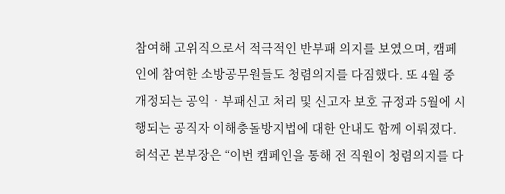참여해 고위직으로서 적극적인 반부패 의지를 보였으며, 캠페인에 참여한 소방공무원들도 청렴의지를 다짐했다. 또 4월 중 개정되는 공익‧부패신고 처리 및 신고자 보호 규정과 5월에 시행되는 공직자 이해충돌방지법에 대한 안내도 함께 이뤄졌다. 허석곤 본부장은 “이번 캠페인을 통해 전 직원이 청렴의지를 다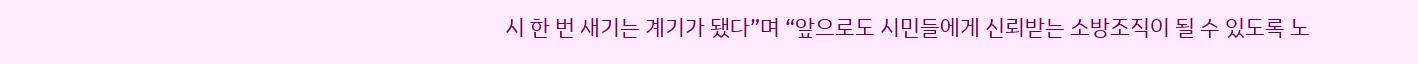시 한 번 새기는 계기가 됐다”며 “앞으로도 시민들에게 신뢰받는 소방조직이 될 수 있도록 노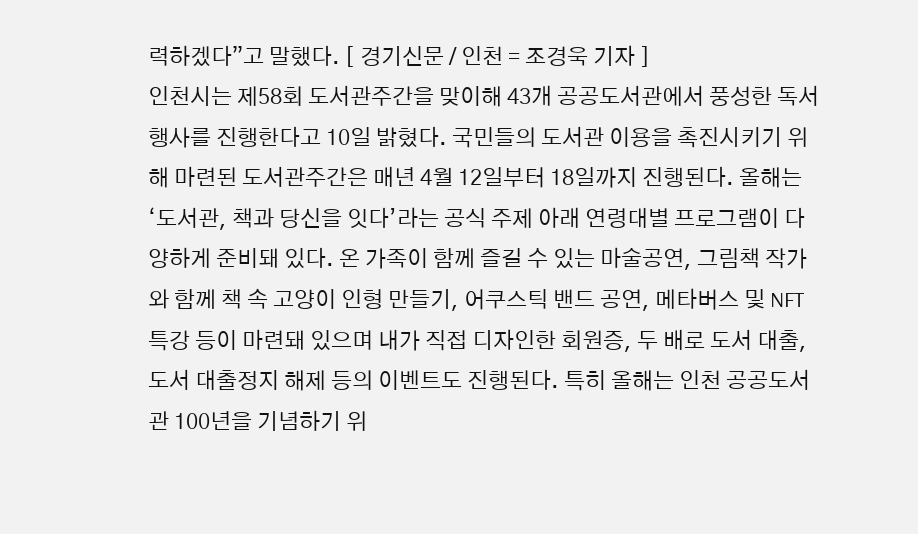력하겠다”고 말했다. [ 경기신문 / 인천 = 조경욱 기자 ]
인천시는 제58회 도서관주간을 맞이해 43개 공공도서관에서 풍성한 독서행사를 진행한다고 10일 밝혔다. 국민들의 도서관 이용을 촉진시키기 위해 마련된 도서관주간은 매년 4월 12일부터 18일까지 진행된다. 올해는 ‘도서관, 책과 당신을 잇다’라는 공식 주제 아래 연령대별 프로그램이 다양하게 준비돼 있다. 온 가족이 함께 즐길 수 있는 마술공연, 그림책 작가와 함께 책 속 고양이 인형 만들기, 어쿠스틱 밴드 공연, 메타버스 및 NFT 특강 등이 마련돼 있으며 내가 직접 디자인한 회원증, 두 배로 도서 대출, 도서 대출정지 해제 등의 이벤트도 진행된다. 특히 올해는 인천 공공도서관 100년을 기념하기 위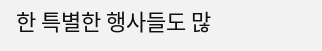한 특별한 행사들도 많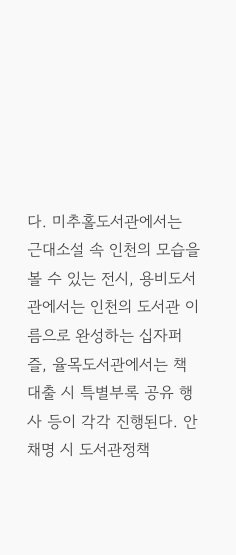다. 미추홀도서관에서는 근대소설 속 인천의 모습을 볼 수 있는 전시, 용비도서관에서는 인천의 도서관 이름으로 완성하는 십자퍼즐, 율목도서관에서는 책 대출 시 특별부록 공유 행사 등이 각각 진행된다. 안채명 시 도서관정책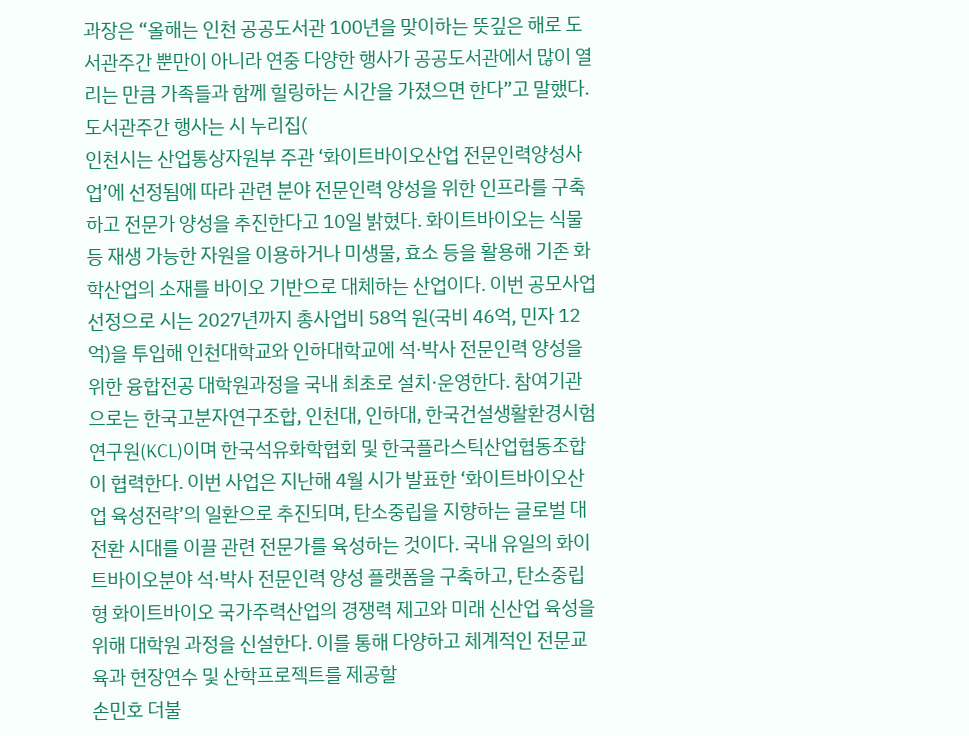과장은 “올해는 인천 공공도서관 100년을 맞이하는 뜻깊은 해로 도서관주간 뿐만이 아니라 연중 다양한 행사가 공공도서관에서 많이 열리는 만큼 가족들과 함께 힐링하는 시간을 가졌으면 한다”고 말했다. 도서관주간 행사는 시 누리집(
인천시는 산업통상자원부 주관 ‘화이트바이오산업 전문인력양성사업’에 선정됨에 따라 관련 분야 전문인력 양성을 위한 인프라를 구축하고 전문가 양성을 추진한다고 10일 밝혔다. 화이트바이오는 식물 등 재생 가능한 자원을 이용하거나 미생물, 효소 등을 활용해 기존 화학산업의 소재를 바이오 기반으로 대체하는 산업이다. 이번 공모사업 선정으로 시는 2027년까지 총사업비 58억 원(국비 46억, 민자 12억)을 투입해 인천대학교와 인하대학교에 석·박사 전문인력 양성을 위한 융합전공 대학원과정을 국내 최초로 설치·운영한다. 참여기관으로는 한국고분자연구조합, 인천대, 인하대, 한국건설생활환경시험연구원(KCL)이며 한국석유화학협회 및 한국플라스틱산업협동조합이 협력한다. 이번 사업은 지난해 4월 시가 발표한 ‘화이트바이오산업 육성전략’의 일환으로 추진되며, 탄소중립을 지향하는 글로벌 대전환 시대를 이끌 관련 전문가를 육성하는 것이다. 국내 유일의 화이트바이오분야 석·박사 전문인력 양성 플랫폼을 구축하고, 탄소중립형 화이트바이오 국가주력산업의 경쟁력 제고와 미래 신산업 육성을 위해 대학원 과정을 신설한다. 이를 통해 다양하고 체계적인 전문교육과 현장연수 및 산학프로젝트를 제공할
손민호 더불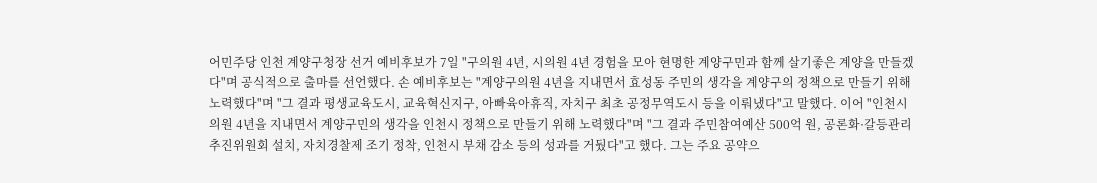어민주당 인천 계양구청장 선거 예비후보가 7일 "구의원 4년, 시의원 4년 경험을 모아 현명한 계양구민과 함께 살기좋은 계양을 만들겠다"며 공식적으로 출마를 선언했다. 손 예비후보는 "계양구의원 4년을 지내면서 효성동 주민의 생각을 계양구의 정책으로 만들기 위해 노력했다"며 "그 결과 평생교육도시, 교육혁신지구, 아빠육아휴직, 자치구 최초 공정무역도시 등을 이뤄냈다"고 말했다. 이어 "인천시의원 4년을 지내면서 계양구민의 생각을 인천시 정책으로 만들기 위해 노력했다"며 "그 결과 주민참여예산 500억 원, 공론화·갈등관리추진위원회 설치, 자치경찰제 조기 정착, 인천시 부채 감소 등의 성과를 거뒀다"고 했다. 그는 주요 공약으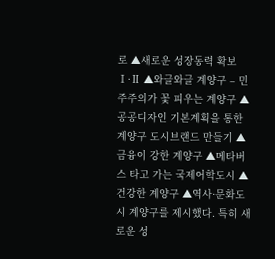로 ▲새로운 성장동력 확보Ⅰ·Ⅱ ▲와글와글 계양구 – 민주주의가 꽃 피우는 계양구 ▲공공디자인 기본계획을 통한 계양구 도시브랜드 만들기 ▲금융이 강한 계양구 ▲메타버스 타고 가는 국제어학도시 ▲건강한 계양구 ▲역사·문화도시 계양구를 제시했다. 특히 새로운 성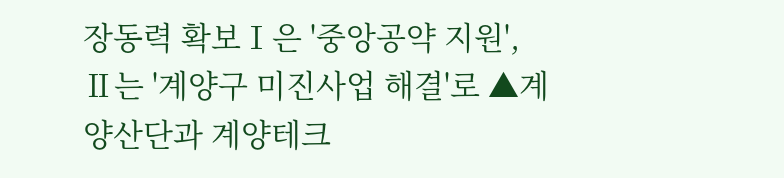장동력 확보Ⅰ은 '중앙공약 지원', Ⅱ는 '계양구 미진사업 해결'로 ▲계양산단과 계양테크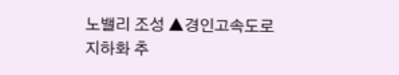노밸리 조성 ▲경인고속도로 지하화 추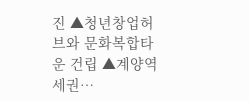진 ▲청년창업허브와 문화복합타운 건립 ▲계양역세권…